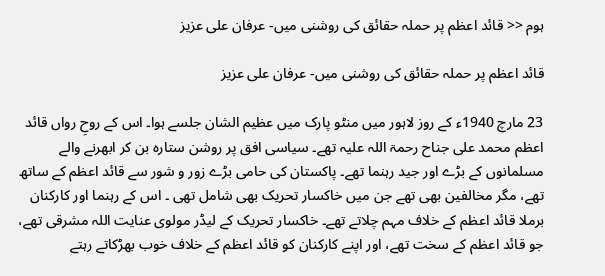ہوم << قائد اعظم پر حملہ حقائق کی روشنی میں- عرفان علی عزیز

قائد اعظم پر حملہ حقائق کی روشنی میں- عرفان علی عزیز

23 مارچ 1940ء کے روز لاہور میں منٹو پارک میں عظیم الشان جلسے ہوا۔ اس کے روحِ رواں قائد اعظم محمد علی جناح رحمۃ اللہ علیہ تھے۔ سیاسی افق پر روشن ستارہ بن کر ابھرنے والے مسلمانوں کے بڑے اور جید رہنما تھے۔ پاکستان کی حامی بڑے زور و شور سے قائد اعظم کے ساتھ تھے، مگر مخالفین بھی تھے جن میں خاکسار تحریک بھی شامل تھی ۔ اس کے رہنما اور کارکنان برملا قائد اعظم کے خلاف مہم چلاتے تھے۔ خاکسار تحریک کے لیڈر مولوی عنایت اللہ مشرقی تھے، جو قائد اعظم کے سخت تھے، اور اپنے کارکنان کو قائد اعظم کے خلاف خوب بھڑکاتے رہتے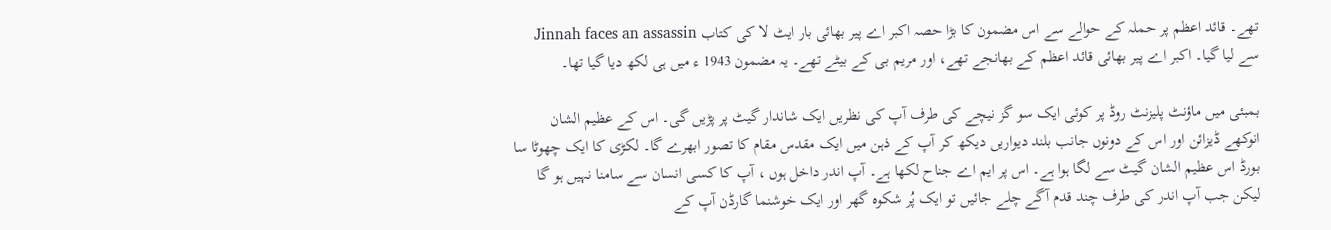تھے۔ قائد اعظم پر حملہ کے حوالے سے اس مضمون کا بڑا حصہ اکبر اے پیر بھائی بار ایٹ لا کی کتاب Jinnah faces an assassin سے لیا گیا۔ اکبر اے پیر بھائی قائد اعظم کے بھانجے تھے، اور مریم بی کے بیٹے تھے۔ یہ مضمون 1943 ء میں ہی لکھ دیا گیا تھا۔

بمبئی میں ماؤنٹ پلیزنٹ روڈ پر کوئی ایک سو گز نیچے کی طرف آپ کی نظریں ایک شاندار گیٹ پر پڑیں گی۔ اس کے عظیم الشان انوکھے ڈیزائن اور اس کے دونوں جانب بلند دیواریں دیکھ کر آپ کے ذہن میں ایک مقدس مقام کا تصور ابھرے گا۔ لکڑی کا ایک چھوٹا سا بورڈ اس عظیم الشان گیٹ سے لگا ہوا ہے۔ اس پر ایم اے جناح لکھا ہے۔ آپ اندر داخل ہوں ، آپ کا کسی انسان سے سامنا نہیں ہو گا لیکن جب آپ اندر کی طرف چند قدم آگے چلے جائیں تو ایک پُر شکوہ گھر اور ایک خوشنما گارڈن آپ کے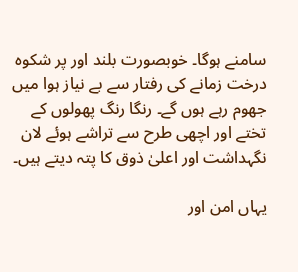سامنے ہوگا۔ خوبصورت بلند اور پر شکوہ درخت زمانے کی رفتار سے بے نیاز ہوا میں جھوم رہے ہوں گے۔ رنگا رنگ پھولوں کے تختے اور اچھی طرح سے تراشے ہوئے لان نگہداشت اور اعلیٰ ذوق کا پتہ دیتے ہیں۔

یہاں امن اور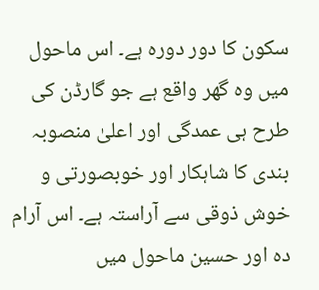سکون کا دور دورہ ہے۔ اس ماحول میں وہ گھر واقع ہے جو گارڈن کی طرح ہی عمدگی اور اعلیٰ منصوبہ بندی کا شاہکار اور خوبصورتی و خوش ذوقی سے آراستہ ہے۔ اس آرام دہ اور حسین ماحول میں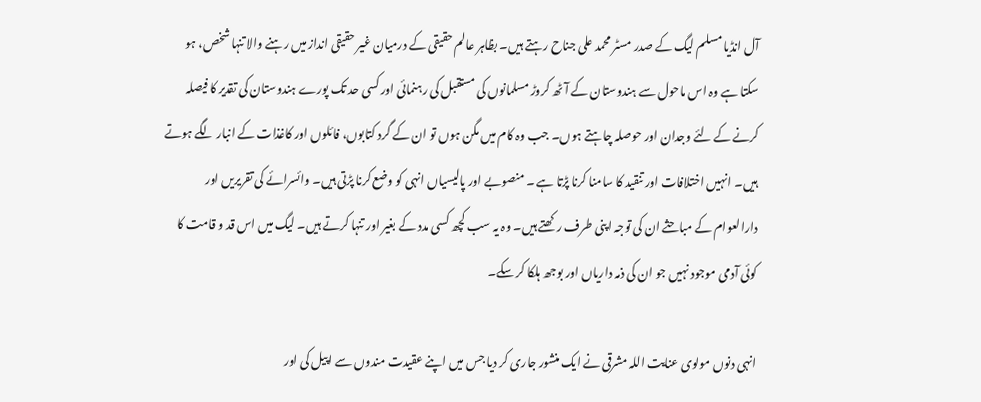آل انڈیا مسلم لیگ کے صدر مسٹر محمد علی جناح رہتے ہیں۔ بظاہر عالم حقیقی کے درمیان غیر حقیقی انداز میں رہنے والا تنہا شخص، ہو سکتا ہے وہ اس ماحول سے ہندوستان کے آٹھ کروڑ مسلمانوں کی مستقبل کی رہنمائی اور کسی حد تک پورے ہندوستان کی تقدیر کا فیصلہ کرنے کے لئے وجدان اور حوصلہ چاہتے ہوں۔ جب وہ کام میں مگن ہوں تو ان کے گرد کتابوں، فائلوں اور کاغذات کے انبار لگے ہوتے ہیں۔ انہیں اختلافات اور تنقید کا سامنا کرنا پڑتا ہے ۔ منصوبے اور پالیسیاں انہی کو وضع کرنا پڑتی ہیں۔ وائسرائے کی تقریریں اور دارالعوام کے مباحثے ان کی توجہ اپنی طرف رکھتے ہیں۔ وہ یہ سب کچھ کسی مدد کے بغیر اور تنہا کرتے ہیں۔ لیگ میں اس قد و قامت کا کوئی آدمی موجود نہیں جو ان کی ذمہ داریاں اور بوجھ ہلکا کر سکے۔

انہی دنوں مولوی عنایت اللہ مشرقی نے ایک منشور جاری کر دیا جس میں اپنے عقیدت مندوں سے اپیل کی اور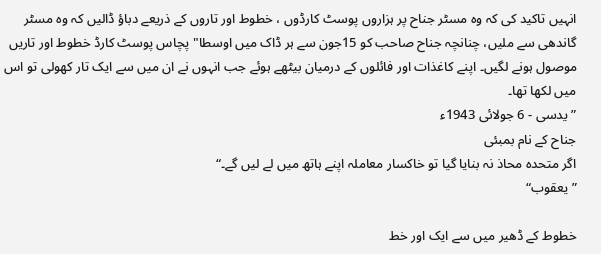انہیں تاکید کی کہ وہ مسٹر جناح پر ہزاروں پوسٹ کارڈوں ، خطوط اور تاروں کے ذریعے دباؤ ڈالیں کہ وہ مسٹر گاندھی سے ملیں، چنانچہ جناح صاحب کو 15جون سے ہر ڈاک میں اوسطا" پچاس پوسٹ کارڈ خطوط اور تاریں موصول ہونے لگیں۔ اپنے کاغذات اور فائلوں کے درمیان بیٹھے ہوئے جب انہوں نے ان میں سے ایک تار کھولی تو اس میں لکھا تھا۔
” یدسی - 6 جولائی 1943ء
جناح کے نام بمبئی
اگر متحدہ محاذ نہ بنایا گیا تو خاکسار معاملہ اپنے ہاتھ میں لے لیں گے۔“
”يعقوب“

خطوط کے ڈھیر میں سے ایک اور خط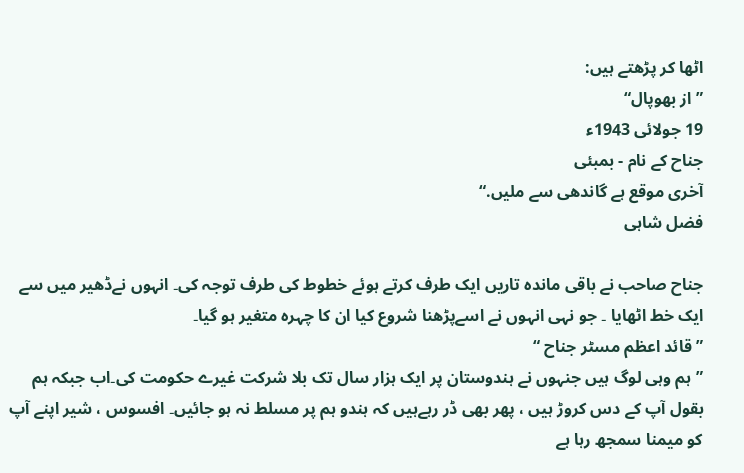اٹھا کر پڑھتے ہیں:
”از بھوپال“
19 جولائی 1943ء
جناح کے نام - بمبئی
آخری موقع ہے گاندھی سے ملیں.“
فضل شاہی

جناح صاحب نے باقی ماندہ تاریں ایک طرف کرتے ہوئے خطوط کی طرف توجہ کی۔ انہوں نےڈھیر میں سے ایک خط اٹھایا ۔ جو نہی انہوں نے اسےپڑھنا شروع کیا ان کا چہرہ متغیر ہو گیا۔
”قائد اعظم مسٹر جناح “
”ہم وہی لوگ ہیں جنہوں نے ہندوستان پر ایک ہزار سال تک بلا شرکت غیرے حکومت کی۔اب جبکہ ہم بقول آپ کے دس کروڑ ہیں ، پھر بھی ڈر رہےہیں کہ ہندو ہم پر مسلط نہ ہو جائیں۔ افسوس ، شیر اپنے آپ کو میمنا سمجھ رہا ہے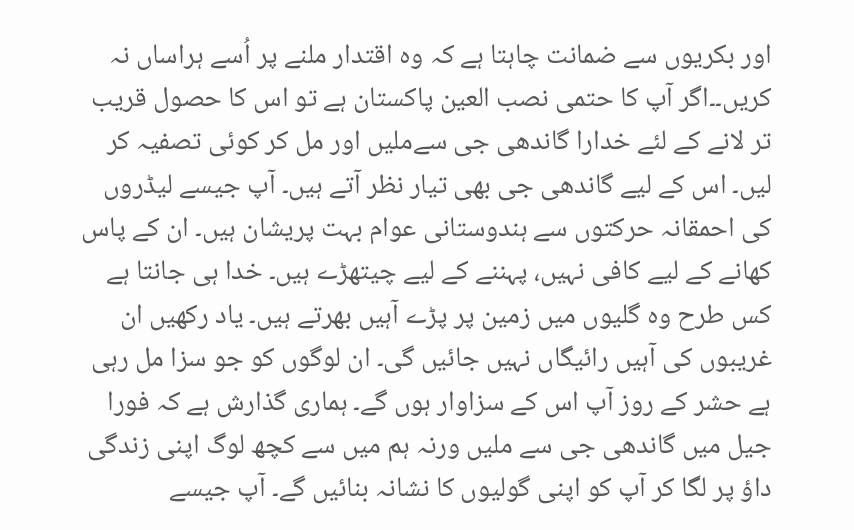اور بکریوں سے ضمانت چاہتا ہے کہ وہ اقتدار ملنے پر اُسے ہراساں نہ کریں۔۔اگر آپ کا حتمی نصب العین پاکستان ہے تو اس کا حصول قریب تر لانے کے لئے خدارا گاندھی جی سےملیں اور مل کر کوئی تصفیہ کر لیں۔ اس کے لیے گاندھی جی بھی تیار نظر آتے ہیں۔ آپ جیسے لیڈروں کی احمقانہ حرکتوں سے ہندوستانی عوام بہت پریشان ہیں۔ ان کے پاس کھانے کے لیے کافی نہیں، پہننے کے لیے چیتھڑے ہیں۔ خدا ہی جانتا ہے کس طرح وہ گلیوں میں زمین پر پڑے آہیں بھرتے ہیں۔ یاد رکھیں ان غریبوں کی آہیں رائیگاں نہیں جائیں گی۔ ان لوگوں کو جو سزا مل رہی ہے حشر کے روز آپ اس کے سزاوار ہوں گے۔ ہماری گذارش ہے کہ فورا جیل میں گاندھی جی سے ملیں ورنہ ہم میں سے کچھ لوگ اپنی زندگی داؤ پر لگا کر آپ کو اپنی گولیوں کا نشانہ بنائیں گے۔ آپ جیسے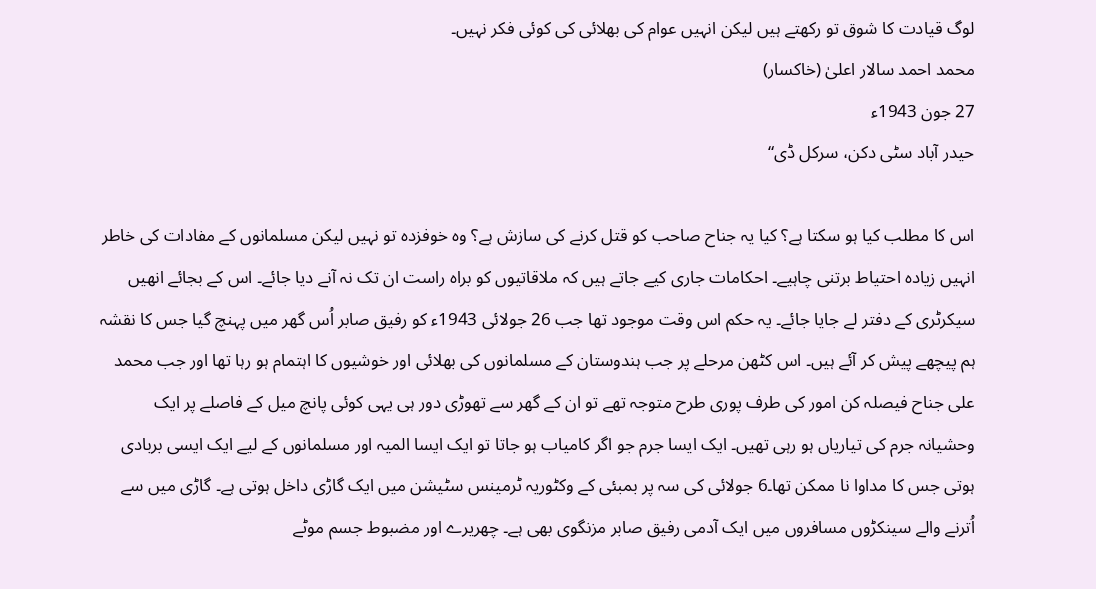لوگ قیادت کا شوق تو رکھتے ہیں لیکن انہیں عوام کی بھلائی کی کوئی فکر نہیں۔
محمد احمد سالار اعلیٰ (خاکسار)
27 جون 1943ء
حیدر آباد سٹی دکن، سرکل ڈی“

اس کا مطلب کیا ہو سکتا ہے؟ کیا یہ جناح صاحب کو قتل کرنے کی سازش ہے؟ وہ خوفزدہ تو نہیں لیکن مسلمانوں کے مفادات کی خاطر انہیں زیادہ احتیاط برتنی چاہیے۔ احکامات جاری کیے جاتے ہیں کہ ملاقاتیوں کو براه راست ان تک نہ آنے دیا جائے۔ اس کے بجائے انھیں سیکرٹری کے دفتر لے جایا جائے۔ یہ حکم اس وقت موجود تھا جب 26 جولائی 1943ء کو رفیق صابر اُس گھر میں پہنچ گیا جس کا نقشہ ہم پیچھے پیش کر آئے ہیں۔ اس کٹھن مرحلے پر جب ہندوستان کے مسلمانوں کی بھلائی اور خوشیوں کا اہتمام ہو رہا تھا اور جب محمد علی جناح فیصلہ کن امور کی طرف پوری طرح متوجہ تھے تو ان کے گھر سے تھوڑی دور ہی یہی کوئی پانچ میل کے فاصلے پر ایک وحشیانہ جرم کی تیاریاں ہو رہی تھیں۔ ایک ایسا جرم جو اگر کامیاب ہو جاتا تو ایک ایسا المیہ اور مسلمانوں کے لیے ایک ایسی بربادی ہوتی جس کا مداوا نا ممکن تھا۔6 جولائی کی سہ پر بمبئی کے وکٹوریہ ٹرمینس سٹیشن میں ایک گاڑی داخل ہوتی ہے۔ گاڑی میں سے اُترنے والے سینکڑوں مسافروں میں ایک آدمی رفیق صابر مزنگوی بھی ہے۔ چھریرے اور مضبوط جسم موٹے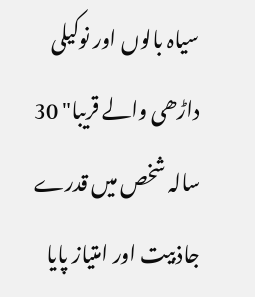سیاہ بالوں اور نوکیلی داڑھی والے قریبا" 30 سالہ شخص میں قدرے جاذبیت اور امتیاز پایا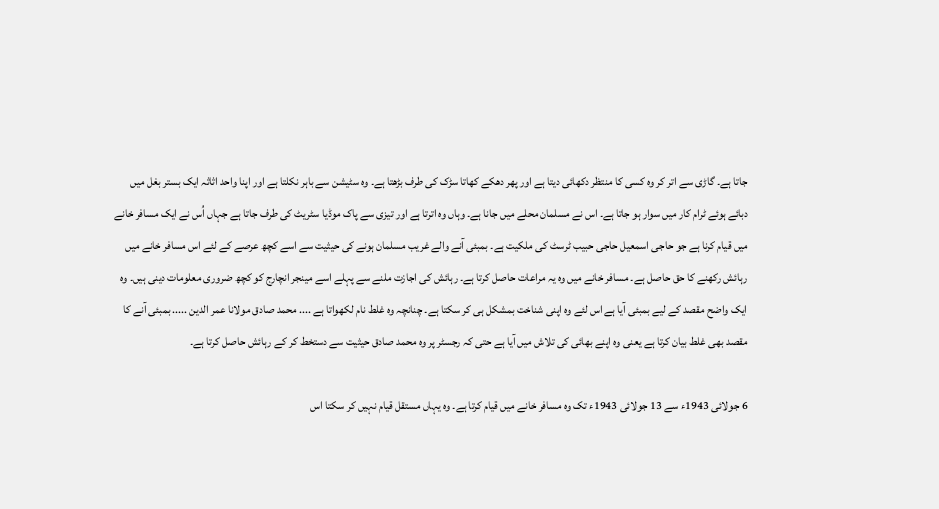جاتا ہے۔ گاڑی سے اتر کر وہ کسی کا منتظر دکھائی دیتا ہے اور پھر دھکے کھاتا سڑک کی طرف بڑھتا ہے۔ وہ سٹیشن سے باہر نکلتا ہے اور اپنا واحد اثاثہ ایک بستر بغل میں دبائے ہوئے ٹرام کار میں سوار ہو جاتا ہے۔ اس نے مسلمان محلے میں جانا ہے۔ وہاں وہ اترتا ہے اور تیزی سے پاک موڈیا سٹریٹ کی طرف جاتا ہے جہاں اُس نے ایک مسافر خانے میں قیام کرنا ہے جو حاجی اسمعیل حاجی حبیب ٹرسٹ کی ملکیت ہے۔ بمبئی آنے والے غریب مسلمان ہونے کی حیثیت سے اسے کچھ عرصے کے لئے اس مسافر خانے میں رہائش رکھنے کا حق حاصل ہے۔ مسافر خانے میں وہ یہ مراعات حاصل کرتا ہے۔ رہائش کی اجازت ملنے سے پہلے اسے مینجر انچارج کو کچھ ضروری معلومات دینی ہیں۔ وہ ایک واضح مقصد کے لیے بمبئی آیا ہے اس لئے وہ اپنی شناخت بمشکل ہی کر سکتا ہے۔ چنانچہ وہ غلط نام لکھواتا ہے .... محمد صادق مولانا عمر الدين ..... بمبئی آنے کا مقصد بھی غلط بیان کرتا ہے یعنی وہ اپنے بھائی کی تلاش میں آیا ہے حتی کہ رجسٹر پر وہ محمد صادق حیثیت سے دستخط کر کے رہائش حاصل کرتا ہے۔

6 جولائی 1943ء سے 13 جولائی 1943ء تک وہ مسافر خانے میں قیام کرتا ہے۔ وہ یہاں مستقل قیام نہیں کر سکتا اس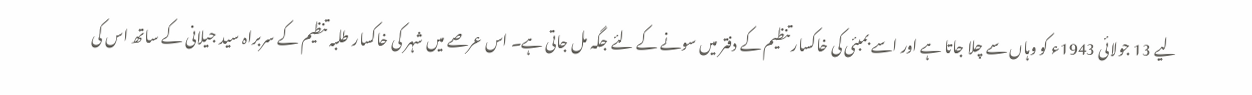لیے 13 جولائی 1943ء کو وہاں سے چلا جاتا ہے اور اسے بمبئی کی خاکسار تنظیم کے دفتر میں سونے کے لئے جگہ مل جاتی ہے۔ اس عرصے میں شہر کی خاکسار طلبہ تنظیم کے سربراہ سید جیلانی کے ساتھ اس کی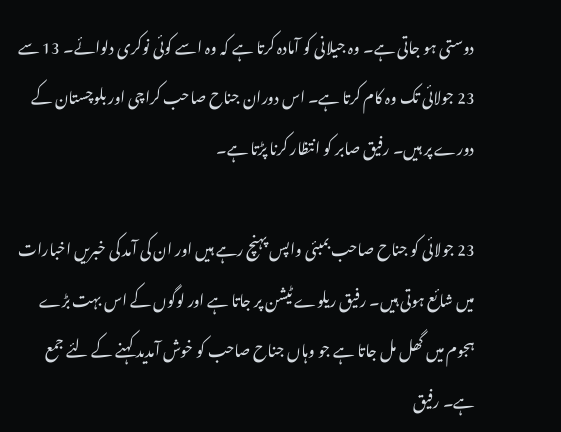دوستی ہو جاتی ہے۔ وہ جیلانی کو آمادہ کرتا ہے کہ وہ اسے کوئی نوکری دلوائے۔ 13 سے 23 جولائی تک وہ کام کرتا ہے۔ اس دوران جناح صاحب کراچی اور بلوچستان کے دورے پر ہیں۔ رفیق صابر کو انتظار کرنا پڑتا ہے۔

23 جولائی کو جناح صاحب بمبئی واپس پہنچ رہے ہیں اور ان کی آمد کی خبریں اخبارات میں شائع ہوتی ہیں۔ رفیق ریلوے ٹیشن پر جاتا ہے اور لوگوں کے اس بہت بڑے ہجوم میں گھل مل جاتا ہے جو وہاں جناح صاحب کو خوش آمدید کہنے کے لئے جمع ہے۔ رفیق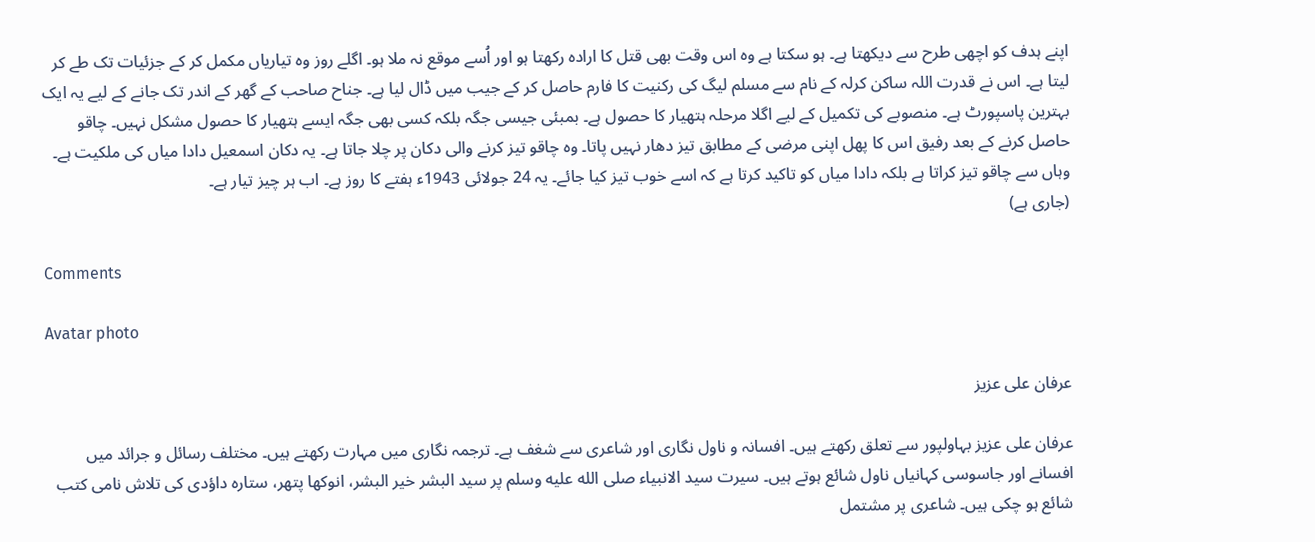اپنے ہدف کو اچھی طرح سے دیکھتا ہے۔ ہو سکتا ہے وہ اس وقت بھی قتل کا ارادہ رکھتا ہو اور اُسے موقع نہ ملا ہو۔ اگلے روز وہ تیاریاں مکمل کر کے جزئیات تک طے کر لیتا ہے۔ اس نے قدرت اللہ ساکن کرلہ کے نام سے مسلم لیگ کی رکنیت کا فارم حاصل کر کے جیب میں ڈال لیا ہے۔ جناح صاحب کے گھر کے اندر تک جانے کے لیے یہ ایک بہترین پاسپورٹ ہے۔ منصوبے کی تکمیل کے لیے اگلا مرحلہ ہتھیار کا حصول ہے۔ بمبئی جیسی جگہ بلکہ کسی بھی جگہ ایسے ہتھیار کا حصول مشکل نہیں۔ چاقو حاصل کرنے کے بعد رفیق اس کا پھل اپنی مرضی کے مطابق تیز دھار نہیں پاتا۔ وہ چاقو تیز کرنے والی دکان پر چلا جاتا ہے۔ یہ دکان اسمعیل دادا میاں کی ملکیت ہے۔ وہاں سے چاقو تیز کراتا ہے بلکہ دادا میاں کو تاکید کرتا ہے کہ اسے خوب تیز کیا جائے۔ یہ 24 جولائی 1943ء ہفتے کا روز ہے۔ اب ہر چیز تیار ہے۔
(جاری ہے)

Comments

Avatar photo

عرفان علی عزیز

عرفان علی عزیز بہاولپور سے تعلق رکھتے ہیں۔ افسانہ و ناول نگاری اور شاعری سے شغف ہے۔ ترجمہ نگاری میں مہارت رکھتے ہیں۔ مختلف رسائل و جرائد میں افسانے اور جاسوسی کہانیاں ناول شائع ہوتے ہیں۔ سیرت سید الانبیاء صلى الله عليه وسلم پر سید البشر خیر البشر، انوکھا پتھر، ستارہ داؤدی کی تلاش نامی کتب شائع ہو چکی ہیں۔ شاعری پر مشتمل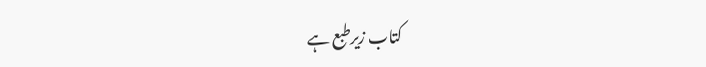کتاب زیرطبع ہے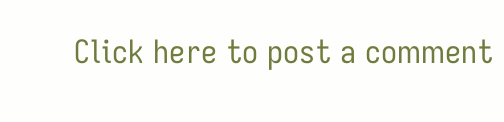Click here to post a comment